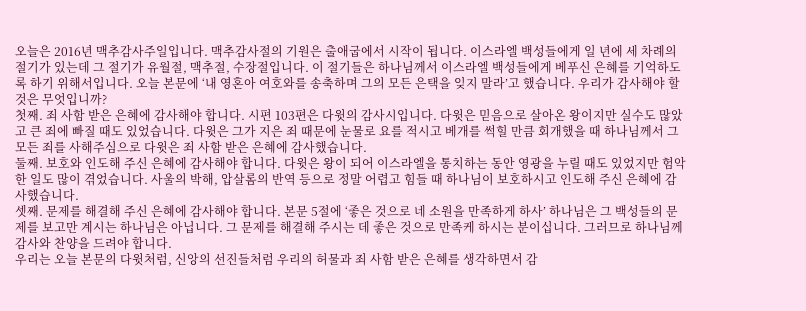오늘은 2016년 맥추감사주일입니다. 맥추감사절의 기원은 출애굽에서 시작이 됩니다. 이스라엘 백성들에게 일 년에 세 차례의 절기가 있는데 그 절기가 유월절, 맥추절, 수장절입니다. 이 절기들은 하나님께서 이스라엘 백성들에게 베푸신 은혜를 기억하도록 하기 위해서입니다. 오늘 본문에 ‘내 영혼아 여호와를 송축하며 그의 모든 은택을 잊지 말라’고 했습니다. 우리가 감사해야 할 것은 무엇입니까?
첫째. 죄 사함 받은 은혜에 감사해야 합니다. 시편 103편은 다윗의 감사시입니다. 다윗은 믿음으로 살아온 왕이지만 실수도 많았고 큰 죄에 빠질 때도 있었습니다. 다윗은 그가 지은 죄 때문에 눈물로 요를 적시고 베개를 썩힐 만큼 회개했을 때 하나님께서 그 모든 죄를 사해주심으로 다윗은 죄 사함 받은 은혜에 감사했습니다.
둘째. 보호와 인도해 주신 은혜에 감사해야 합니다. 다윗은 왕이 되어 이스라엘을 통치하는 동안 영광을 누릴 때도 있었지만 험악한 일도 많이 겪었습니다. 사울의 박해, 압살롬의 반역 등으로 정말 어렵고 힘들 때 하나님이 보호하시고 인도해 주신 은혜에 감사했습니다.
셋째. 문제를 해결해 주신 은혜에 감사해야 합니다. 본문 5절에 ‘좋은 것으로 네 소원을 만족하게 하사’ 하나님은 그 백성들의 문제를 보고만 계시는 하나님은 아닙니다. 그 문제를 해결해 주시는 데 좋은 것으로 만족케 하시는 분이십니다. 그러므로 하나님께 감사와 찬양을 드려야 합니다.
우리는 오늘 본문의 다윗처럼, 신앙의 선진들처럼 우리의 허물과 죄 사함 받은 은혜를 생각하면서 감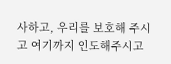사하고, 우리를 보호해 주시고 여기까지 인도해주시고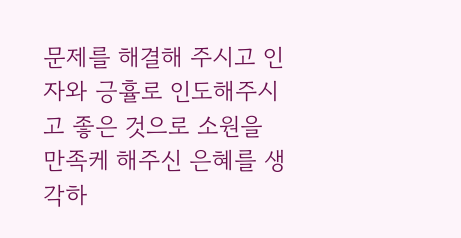문제를 해결해 주시고 인자와 긍휼로 인도해주시고 좋은 것으로 소원을 만족케 해주신 은혜를 생각하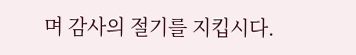며 감사의 절기를 지킵시다.